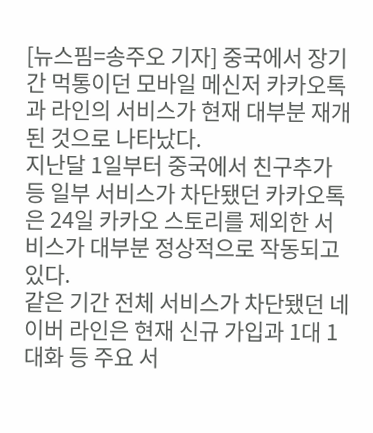[뉴스핌=송주오 기자] 중국에서 장기간 먹통이던 모바일 메신저 카카오톡과 라인의 서비스가 현재 대부분 재개된 것으로 나타났다.
지난달 1일부터 중국에서 친구추가 등 일부 서비스가 차단됐던 카카오톡은 24일 카카오 스토리를 제외한 서비스가 대부분 정상적으로 작동되고 있다.
같은 기간 전체 서비스가 차단됐던 네이버 라인은 현재 신규 가입과 1대 1 대화 등 주요 서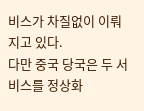비스가 차질없이 이뤄지고 있다.
다만 중국 당국은 두 서비스를 정상화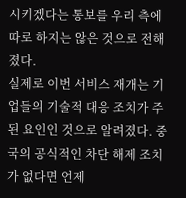시키겠다는 통보를 우리 측에 따로 하지는 않은 것으로 전해졌다.
실제로 이번 서비스 재개는 기업들의 기술적 대응 조치가 주된 요인인 것으로 알려졌다. 중국의 공식적인 차단 해제 조치가 없다면 언제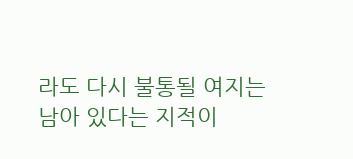라도 다시 불통될 여지는 남아 있다는 지적이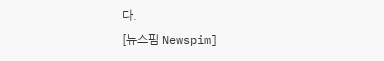다.
[뉴스핌 Newspim]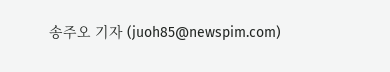송주오 기자 (juoh85@newspim.com)